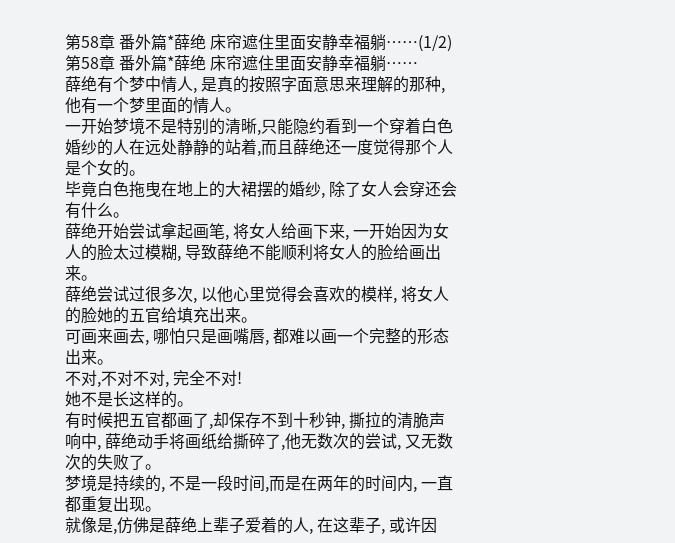第58章 番外篇*薛绝 床帘遮住里面安静幸福躺……(1/2)
第58章 番外篇*薛绝 床帘遮住里面安静幸福躺……
薛绝有个梦中情人, 是真的按照字面意思来理解的那种,他有一个梦里面的情人。
一开始梦境不是特别的清晰,只能隐约看到一个穿着白色婚纱的人在远处静静的站着,而且薛绝还一度觉得那个人是个女的。
毕竟白色拖曳在地上的大裙摆的婚纱, 除了女人会穿还会有什么。
薛绝开始尝试拿起画笔, 将女人给画下来, 一开始因为女人的脸太过模糊, 导致薛绝不能顺利将女人的脸给画出来。
薛绝尝试过很多次, 以他心里觉得会喜欢的模样, 将女人的脸她的五官给填充出来。
可画来画去, 哪怕只是画嘴唇, 都难以画一个完整的形态出来。
不对,不对不对, 完全不对!
她不是长这样的。
有时候把五官都画了,却保存不到十秒钟, 撕拉的清脆声响中, 薛绝动手将画纸给撕碎了,他无数次的尝试, 又无数次的失败了。
梦境是持续的, 不是一段时间,而是在两年的时间内, 一直都重复出现。
就像是,仿佛是薛绝上辈子爱着的人, 在这辈子, 或许因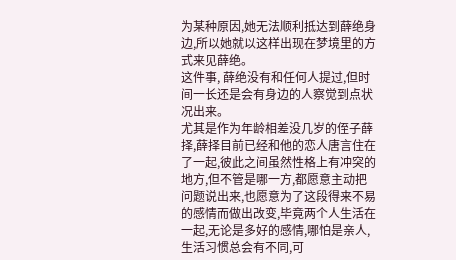为某种原因,她无法顺利抵达到薛绝身边,所以她就以这样出现在梦境里的方式来见薛绝。
这件事, 薛绝没有和任何人提过,但时间一长还是会有身边的人察觉到点状况出来。
尤其是作为年龄相差没几岁的侄子薛择,薛择目前已经和他的恋人唐言住在了一起,彼此之间虽然性格上有冲突的地方,但不管是哪一方,都愿意主动把问题说出来,也愿意为了这段得来不易的感情而做出改变,毕竟两个人生活在一起,无论是多好的感情,哪怕是亲人,生活习惯总会有不同,可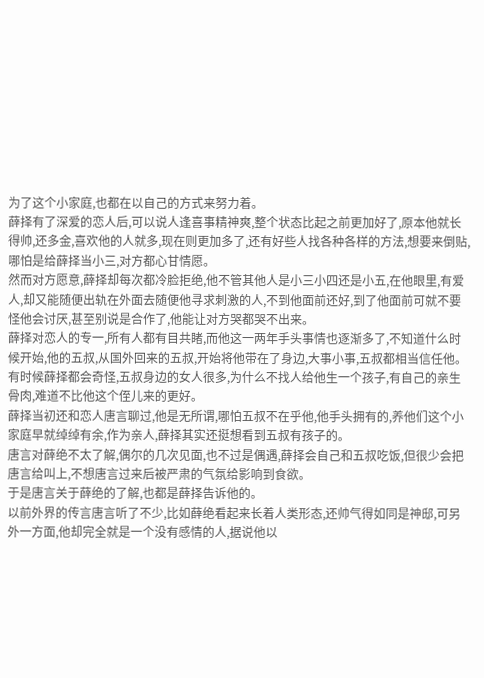为了这个小家庭,也都在以自己的方式来努力着。
薛择有了深爱的恋人后,可以说人逢喜事精神爽,整个状态比起之前更加好了,原本他就长得帅,还多金,喜欢他的人就多,现在则更加多了,还有好些人找各种各样的方法,想要来倒贴,哪怕是给薛择当小三,对方都心甘情愿。
然而对方愿意,薛择却每次都冷脸拒绝,他不管其他人是小三小四还是小五,在他眼里,有爱人,却又能随便出轨在外面去随便他寻求刺激的人,不到他面前还好,到了他面前可就不要怪他会讨厌,甚至别说是合作了,他能让对方哭都哭不出来。
薛择对恋人的专一,所有人都有目共睹,而他这一两年手头事情也逐渐多了,不知道什么时候开始,他的五叔,从国外回来的五叔,开始将他带在了身边,大事小事,五叔都相当信任他。
有时候薛择都会奇怪,五叔身边的女人很多,为什么不找人给他生一个孩子,有自己的亲生骨肉,难道不比他这个侄儿来的更好。
薛择当初还和恋人唐言聊过,他是无所谓,哪怕五叔不在乎他,他手头拥有的,养他们这个小家庭早就绰绰有余,作为亲人,薛择其实还挺想看到五叔有孩子的。
唐言对薛绝不太了解,偶尔的几次见面,也不过是偶遇,薛择会自己和五叔吃饭,但很少会把唐言给叫上,不想唐言过来后被严肃的气氛给影响到食欲。
于是唐言关于薛绝的了解,也都是薛择告诉他的。
以前外界的传言唐言听了不少,比如薛绝看起来长着人类形态,还帅气得如同是神邸,可另外一方面,他却完全就是一个没有感情的人,据说他以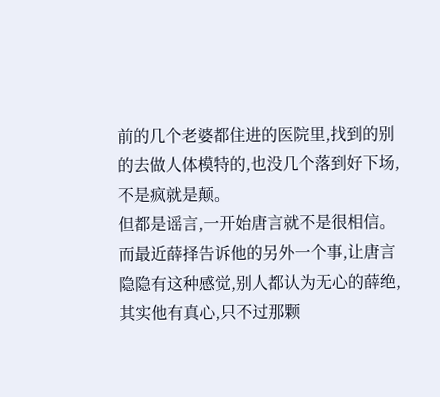前的几个老婆都住进的医院里,找到的别的去做人体模特的,也没几个落到好下场,不是疯就是颠。
但都是谣言,一开始唐言就不是很相信。
而最近薛择告诉他的另外一个事,让唐言隐隐有这种感觉,别人都认为无心的薛绝,其实他有真心,只不过那颗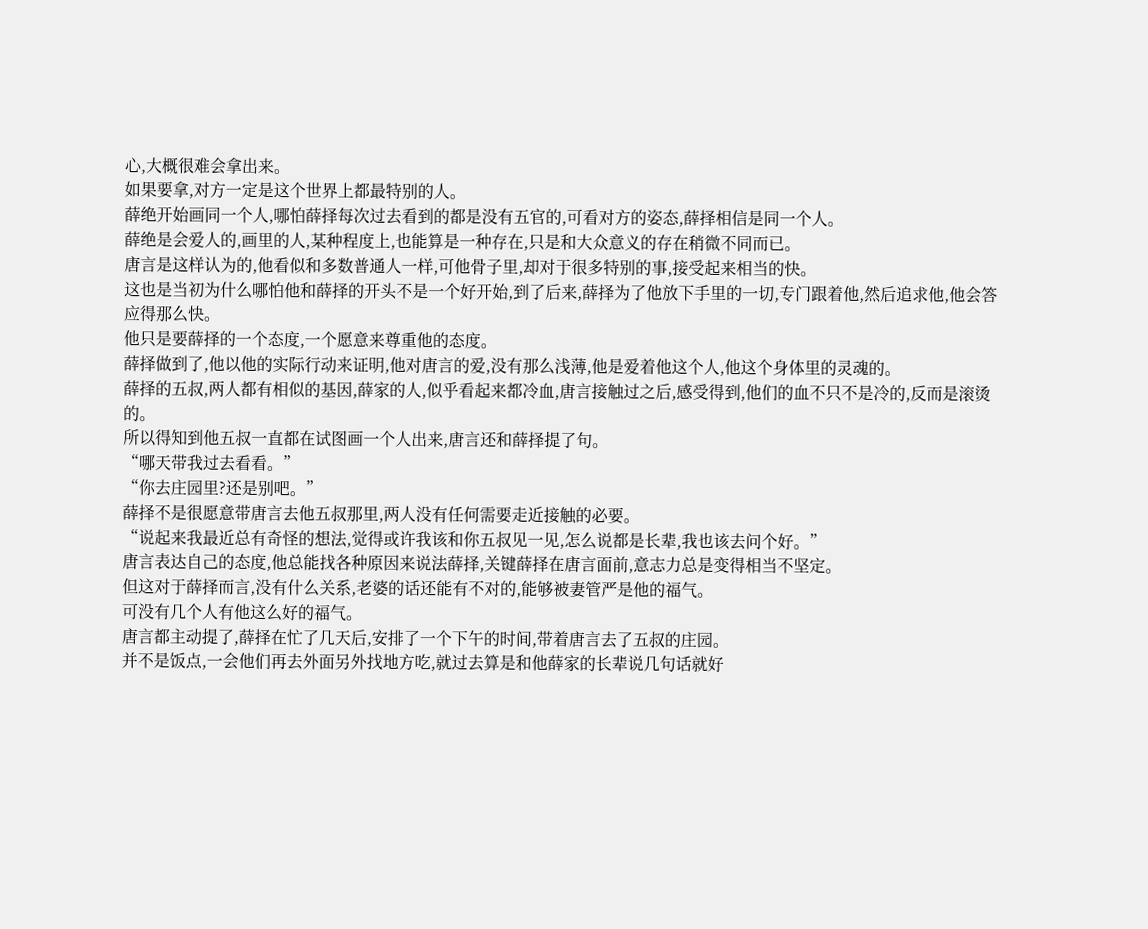心,大概很难会拿出来。
如果要拿,对方一定是这个世界上都最特别的人。
薛绝开始画同一个人,哪怕薛择每次过去看到的都是没有五官的,可看对方的姿态,薛择相信是同一个人。
薛绝是会爱人的,画里的人,某种程度上,也能算是一种存在,只是和大众意义的存在稍微不同而已。
唐言是这样认为的,他看似和多数普通人一样,可他骨子里,却对于很多特别的事,接受起来相当的快。
这也是当初为什么哪怕他和薛择的开头不是一个好开始,到了后来,薛择为了他放下手里的一切,专门跟着他,然后追求他,他会答应得那么快。
他只是要薛择的一个态度,一个愿意来尊重他的态度。
薛择做到了,他以他的实际行动来证明,他对唐言的爱,没有那么浅薄,他是爱着他这个人,他这个身体里的灵魂的。
薛择的五叔,两人都有相似的基因,薛家的人,似乎看起来都冷血,唐言接触过之后,感受得到,他们的血不只不是冷的,反而是滚烫的。
所以得知到他五叔一直都在试图画一个人出来,唐言还和薛择提了句。
“哪天带我过去看看。”
“你去庄园里?还是别吧。”
薛择不是很愿意带唐言去他五叔那里,两人没有任何需要走近接触的必要。
“说起来我最近总有奇怪的想法,觉得或许我该和你五叔见一见,怎么说都是长辈,我也该去问个好。”
唐言表达自己的态度,他总能找各种原因来说法薛择,关键薛择在唐言面前,意志力总是变得相当不坚定。
但这对于薛择而言,没有什么关系,老婆的话还能有不对的,能够被妻管严是他的福气。
可没有几个人有他这么好的福气。
唐言都主动提了,薛择在忙了几天后,安排了一个下午的时间,带着唐言去了五叔的庄园。
并不是饭点,一会他们再去外面另外找地方吃,就过去算是和他薛家的长辈说几句话就好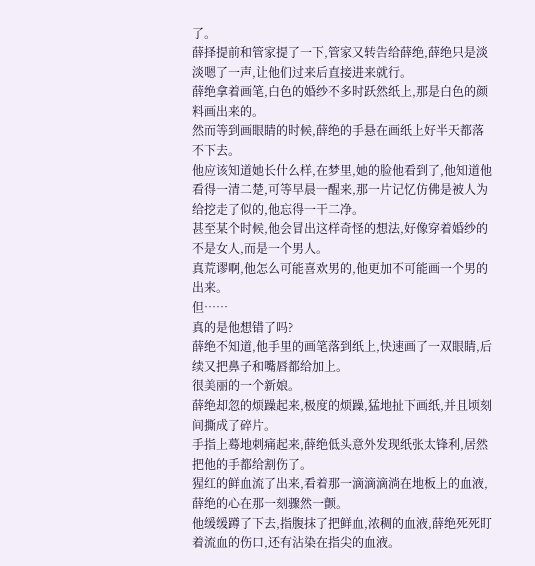了。
薛择提前和管家提了一下,管家又转告给薛绝,薛绝只是淡淡嗯了一声,让他们过来后直接进来就行。
薛绝拿着画笔,白色的婚纱不多时跃然纸上,那是白色的颜料画出来的。
然而等到画眼睛的时候,薛绝的手悬在画纸上好半天都落不下去。
他应该知道她长什么样,在梦里,她的脸他看到了,他知道他看得一清二楚,可等早晨一醒来,那一片记忆仿佛是被人为给挖走了似的,他忘得一干二净。
甚至某个时候,他会冒出这样奇怪的想法,好像穿着婚纱的不是女人,而是一个男人。
真荒谬啊,他怎么可能喜欢男的,他更加不可能画一个男的出来。
但……
真的是他想错了吗?
薛绝不知道,他手里的画笔落到纸上,快速画了一双眼睛,后续又把鼻子和嘴唇都给加上。
很美丽的一个新娘。
薛绝却忽的烦躁起来,极度的烦躁,猛地扯下画纸,并且顷刻间撕成了碎片。
手指上蓦地刺痛起来,薛绝低头意外发现纸张太锋利,居然把他的手都给割伤了。
猩红的鲜血流了出来,看着那一滴滴滴淌在地板上的血液,薛绝的心在那一刻骤然一颤。
他缓缓蹲了下去,指腹抹了把鲜血,浓稠的血液,薛绝死死盯着流血的伤口,还有沾染在指尖的血液。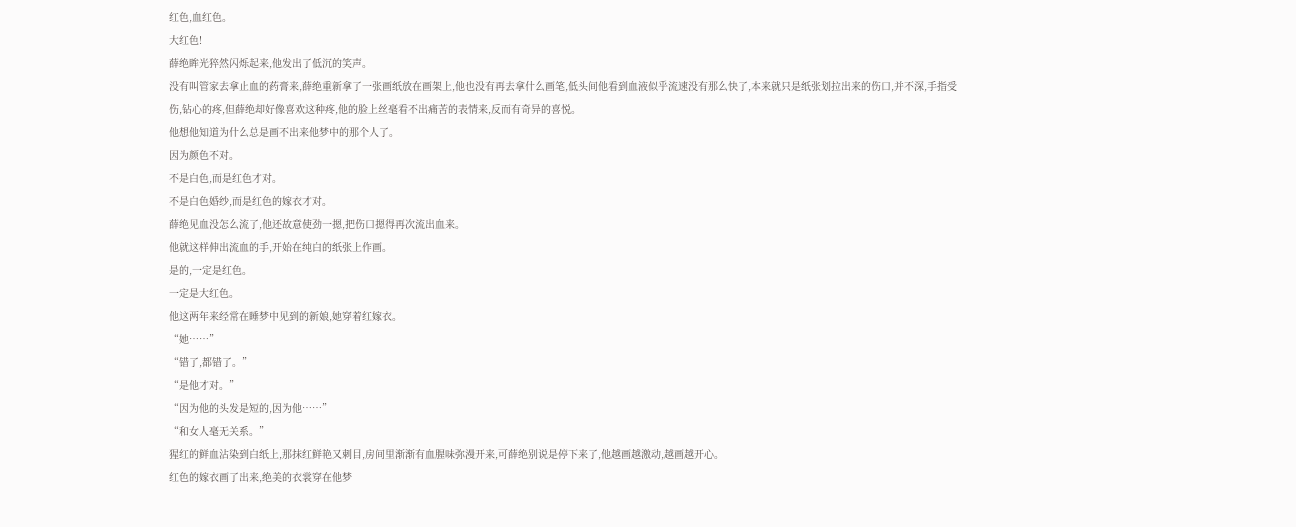红色,血红色。
大红色!
薛绝眸光猝然闪烁起来,他发出了低沉的笑声。
没有叫管家去拿止血的药膏来,薛绝重新拿了一张画纸放在画架上,他也没有再去拿什么画笔,低头间他看到血液似乎流速没有那么快了,本来就只是纸张划拉出来的伤口,并不深,手指受伤,钻心的疼,但薛绝却好像喜欢这种疼,他的脸上丝毫看不出痛苦的表情来,反而有奇异的喜悦。
他想他知道为什么总是画不出来他梦中的那个人了。
因为颜色不对。
不是白色,而是红色才对。
不是白色婚纱,而是红色的嫁衣才对。
薛绝见血没怎么流了,他还故意使劲一摁,把伤口摁得再次流出血来。
他就这样伸出流血的手,开始在纯白的纸张上作画。
是的,一定是红色。
一定是大红色。
他这两年来经常在睡梦中见到的新娘,她穿着红嫁衣。
“她……”
“错了,都错了。”
“是他才对。”
“因为他的头发是短的,因为他……”
“和女人毫无关系。”
猩红的鲜血沾染到白纸上,那抹红鲜艳又刺目,房间里渐渐有血腥味弥漫开来,可薛绝别说是停下来了,他越画越激动,越画越开心。
红色的嫁衣画了出来,绝美的衣裳穿在他梦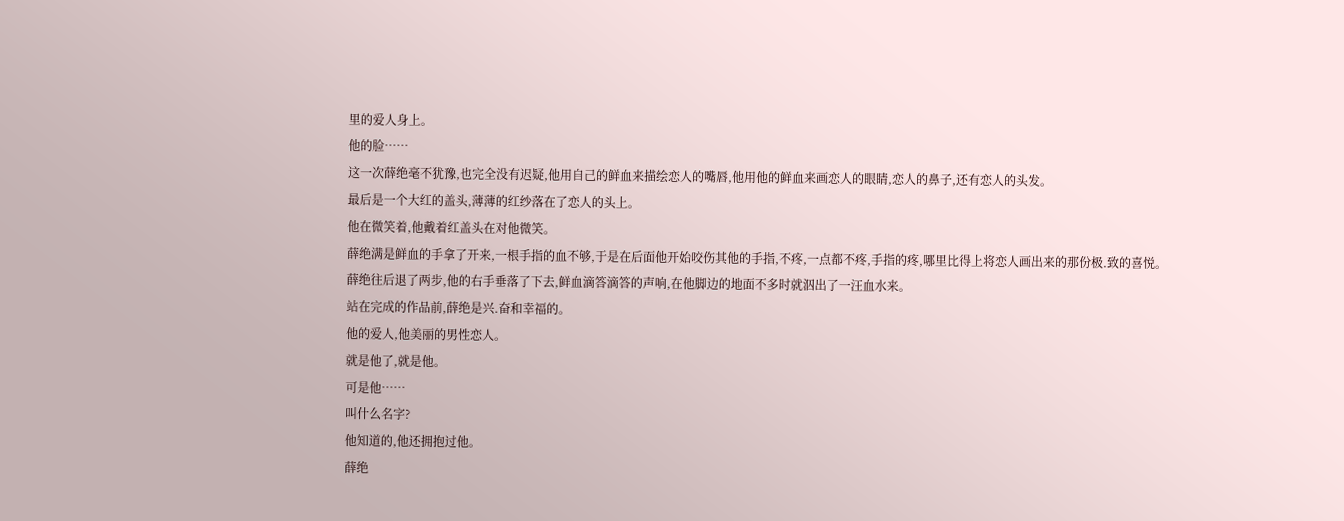里的爱人身上。
他的脸……
这一次薛绝毫不犹豫,也完全没有迟疑,他用自己的鲜血来描绘恋人的嘴唇,他用他的鲜血来画恋人的眼睛,恋人的鼻子,还有恋人的头发。
最后是一个大红的盖头,薄薄的红纱落在了恋人的头上。
他在微笑着,他戴着红盖头在对他微笑。
薛绝满是鲜血的手拿了开来,一根手指的血不够,于是在后面他开始咬伤其他的手指,不疼,一点都不疼,手指的疼,哪里比得上将恋人画出来的那份极.致的喜悦。
薛绝往后退了两步,他的右手垂落了下去,鲜血滴答滴答的声响,在他脚边的地面不多时就泅出了一汪血水来。
站在完成的作品前,薛绝是兴.奋和幸福的。
他的爱人,他美丽的男性恋人。
就是他了,就是他。
可是他……
叫什么名字?
他知道的,他还拥抱过他。
薛绝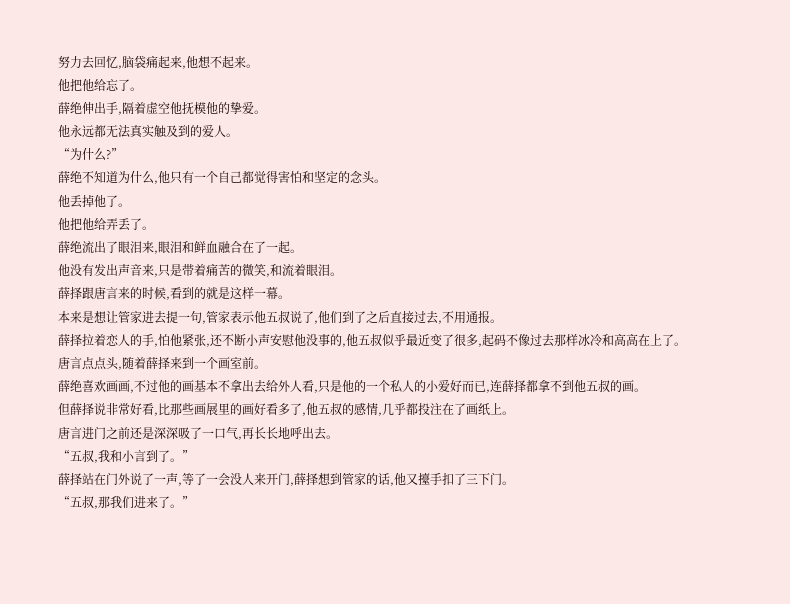努力去回忆,脑袋痛起来,他想不起来。
他把他给忘了。
薛绝伸出手,隔着虚空他抚模他的挚爱。
他永远都无法真实触及到的爱人。
“为什么?”
薛绝不知道为什么,他只有一个自己都觉得害怕和坚定的念头。
他丢掉他了。
他把他给弄丢了。
薛绝流出了眼泪来,眼泪和鲜血融合在了一起。
他没有发出声音来,只是带着痛苦的微笑,和流着眼泪。
薛择跟唐言来的时候,看到的就是这样一幕。
本来是想让管家进去提一句,管家表示他五叔说了,他们到了之后直接过去,不用通报。
薛择拉着恋人的手,怕他紧张,还不断小声安慰他没事的,他五叔似乎最近变了很多,起码不像过去那样冰冷和高高在上了。
唐言点点头,随着薛择来到一个画室前。
薛绝喜欢画画,不过他的画基本不拿出去给外人看,只是他的一个私人的小爱好而已,连薛择都拿不到他五叔的画。
但薛择说非常好看,比那些画展里的画好看多了,他五叔的感情,几乎都投注在了画纸上。
唐言进门之前还是深深吸了一口气,再长长地呼出去。
“五叔,我和小言到了。”
薛择站在门外说了一声,等了一会没人来开门,薛择想到管家的话,他又擡手扣了三下门。
“五叔,那我们进来了。”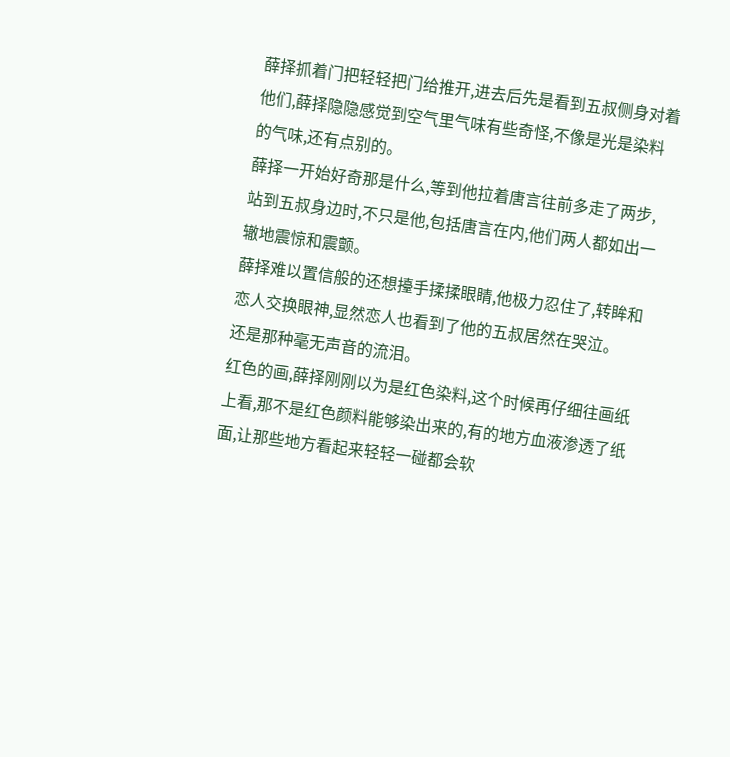薛择抓着门把轻轻把门给推开,进去后先是看到五叔侧身对着他们,薛择隐隐感觉到空气里气味有些奇怪,不像是光是染料的气味,还有点别的。
薛择一开始好奇那是什么,等到他拉着唐言往前多走了两步,站到五叔身边时,不只是他,包括唐言在内,他们两人都如出一辙地震惊和震颤。
薛择难以置信般的还想擡手揉揉眼睛,他极力忍住了,转眸和恋人交换眼神,显然恋人也看到了他的五叔居然在哭泣。
还是那种毫无声音的流泪。
红色的画,薛择刚刚以为是红色染料,这个时候再仔细往画纸上看,那不是红色颜料能够染出来的,有的地方血液渗透了纸面,让那些地方看起来轻轻一碰都会软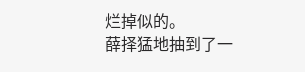烂掉似的。
薛择猛地抽到了一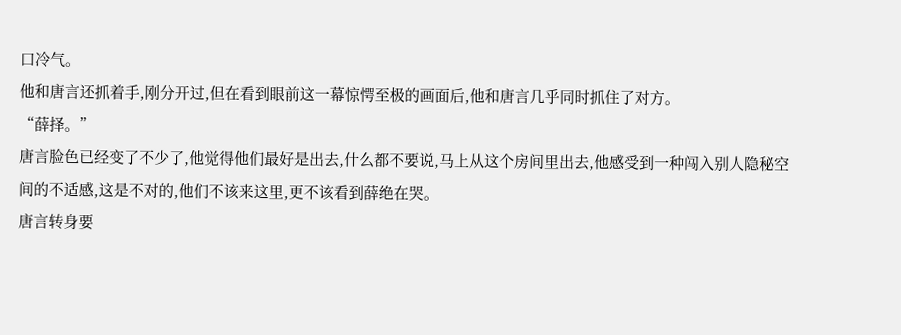口冷气。
他和唐言还抓着手,刚分开过,但在看到眼前这一幕惊愕至极的画面后,他和唐言几乎同时抓住了对方。
“薛择。”
唐言脸色已经变了不少了,他觉得他们最好是出去,什么都不要说,马上从这个房间里出去,他感受到一种闯入别人隐秘空间的不适感,这是不对的,他们不该来这里,更不该看到薛绝在哭。
唐言转身要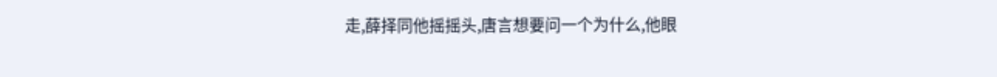走,薛择同他摇摇头,唐言想要问一个为什么,他眼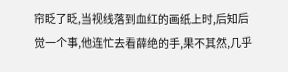帘眨了眨,当视线落到血红的画纸上时,后知后觉一个事,他连忙去看薛绝的手,果不其然,几乎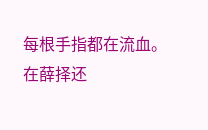每根手指都在流血。
在薛择还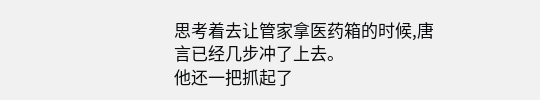思考着去让管家拿医药箱的时候,唐言已经几步冲了上去。
他还一把抓起了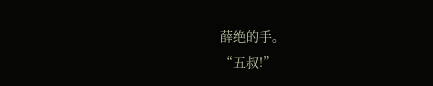薛绝的手。
“五叔!”